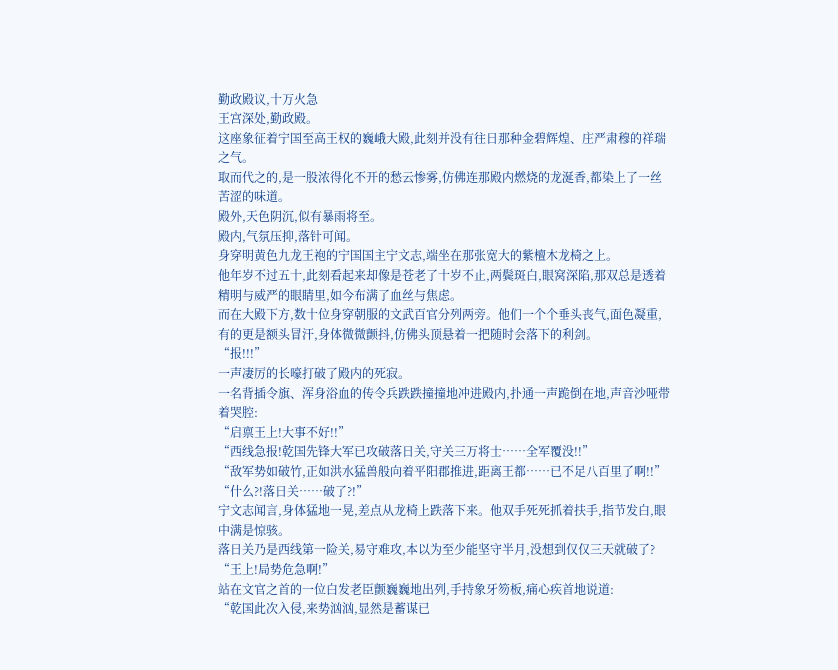勤政殿议,十万火急
王宫深处,勤政殿。
这座象征着宁国至高王权的巍峨大殿,此刻并没有往日那种金碧辉煌、庄严肃穆的祥瑞之气。
取而代之的,是一股浓得化不开的愁云惨雾,仿佛连那殿内燃烧的龙涎香,都染上了一丝苦涩的味道。
殿外,天色阴沉,似有暴雨将至。
殿内,气氛压抑,落针可闻。
身穿明黄色九龙王袍的宁国国主宁文志,端坐在那张宽大的紫檀木龙椅之上。
他年岁不过五十,此刻看起来却像是苍老了十岁不止,两鬓斑白,眼窝深陷,那双总是透着精明与威严的眼睛里,如今布满了血丝与焦虑。
而在大殿下方,数十位身穿朝服的文武百官分列两旁。他们一个个垂头丧气,面色凝重,有的更是额头冒汗,身体微微颤抖,仿佛头顶悬着一把随时会落下的利剑。
“报!!!”
一声凄厉的长嚎打破了殿内的死寂。
一名背插令旗、浑身浴血的传令兵跌跌撞撞地冲进殿内,扑通一声跪倒在地,声音沙哑带着哭腔:
“启禀王上!大事不好!!”
“西线急报!乾国先锋大军已攻破落日关,守关三万将士……全军覆没!!”
“敌军势如破竹,正如洪水猛兽般向着平阳郡推进,距离王都……已不足八百里了啊!!”
“什么?!落日关……破了?!”
宁文志闻言,身体猛地一晃,差点从龙椅上跌落下来。他双手死死抓着扶手,指节发白,眼中满是惊骇。
落日关乃是西线第一险关,易守难攻,本以为至少能坚守半月,没想到仅仅三天就破了?
“王上!局势危急啊!”
站在文官之首的一位白发老臣颤巍巍地出列,手持象牙笏板,痛心疾首地说道:
“乾国此次入侵,来势汹汹,显然是蓄谋已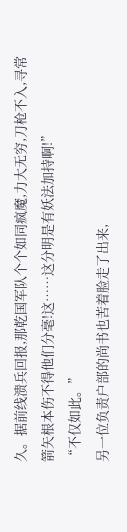久。据前线溃兵回报,那乾国军队个个如同疯魔,力大无穷,刀枪不入,寻常箭矢根本伤不得他们分毫!这……这分明是有妖法加持啊!”
“不仅如此。”
另一位负责户部的尚书也苦着脸走了出来,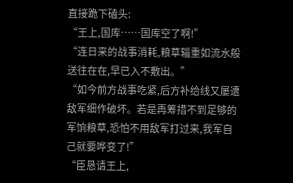直接跪下磕头:
“王上,国库……国库空了啊!”
“连日来的战事消耗,粮草辎重如流水般送往在在,早已入不敷出。”
“如今前方战事吃紧,后方补给线又屡遭敌军细作破坏。若是再筹措不到足够的军饷粮草,恐怕不用敌军打过来,我军自己就要哗变了!”
“臣恳请王上,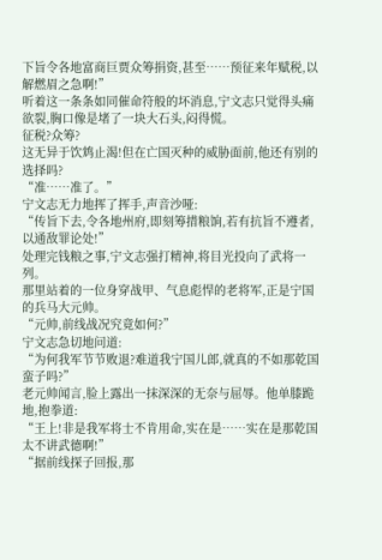下旨令各地富商巨贾众筹捐资,甚至……预征来年赋税,以解燃眉之急啊!”
听着这一条条如同催命符般的坏消息,宁文志只觉得头痛欲裂,胸口像是堵了一块大石头,闷得慌。
征税?众筹?
这无异于饮鸩止渴!但在亡国灭种的威胁面前,他还有别的选择吗?
“准……准了。”
宁文志无力地挥了挥手,声音沙哑:
“传旨下去,令各地州府,即刻筹措粮饷,若有抗旨不遵者,以通敌罪论处!”
处理完钱粮之事,宁文志强打精神,将目光投向了武将一列。
那里站着的一位身穿战甲、气息彪悍的老将军,正是宁国的兵马大元帅。
“元帅,前线战况究竟如何?”
宁文志急切地问道:
“为何我军节节败退?难道我宁国儿郎,就真的不如那乾国蛮子吗?”
老元帅闻言,脸上露出一抹深深的无奈与屈辱。他单膝跪地,抱拳道:
“王上!非是我军将士不肯用命,实在是……实在是那乾国太不讲武德啊!”
“据前线探子回报,那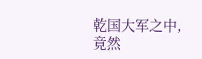乾国大军之中,竟然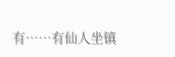有……有仙人坐镇